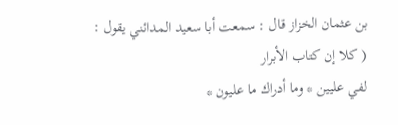بن عثمان الخزاز قال : سمعت أبا سعيد المدائني يقول : ( كلا إن كتاب الأبرار
لفي عليين * وما أدراك ما عليون *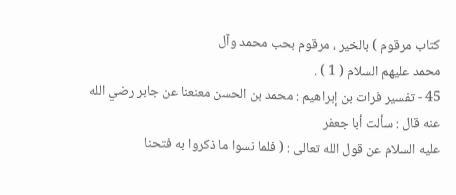كتاب مرقوم ) بالخير ، مرقوم بحب محمد وآل
محمد عليهم السلام ( 1 ) .
45 - تفسير فرات بن إبراهيم : محمد بن الحسن معنعنا عن جابر رضي الله عنه قال : سألت أبا جعفر
عليه السلام عن قول الله تعالى : ( فلما نسوا ما ذكروا به فتحنا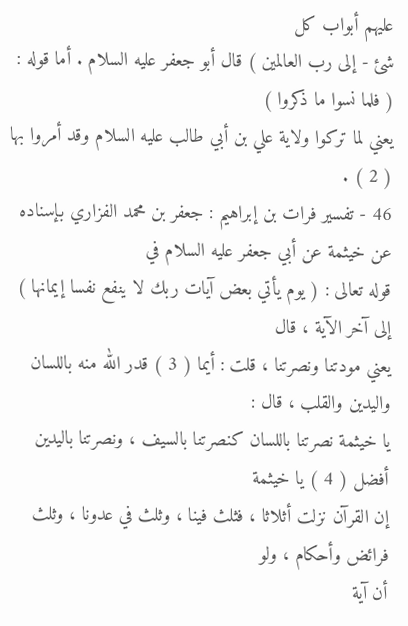عليهم أبواب كل
شئ - إلى رب العالمين ) قال أبو جعفر عليه السلام . أما قوله : ( فلما نسوا ما ذكروا )
يعني لما تركوا ولاية علي بن أبي طالب عليه السلام وقد أمروا بها ( 2 ) .
46 - تفسير فرات بن إبراهيم : جعفر بن محمد الفزاري بإسناده عن خيثمة عن أبي جعفر عليه السلام في
قوله تعالى : ( يوم يأتي بعض آيات ربك لا ينفع نفسا إيمانها ) إلى آخر الآية ، قال
يعني مودتنا ونصرتنا ، قلت : أيما ( 3 ) قدر الله منه باللسان واليدين والقلب ، قال :
يا خيثمة نصرتنا باللسان كنصرتنا بالسيف ، ونصرتنا باليدين أفضل ( 4 ) يا خيثمة
إن القرآن نزلت أثلاثا ، فثلث فينا ، وثلث في عدونا ، وثلث فرائض وأحكام ، ولو
أن آية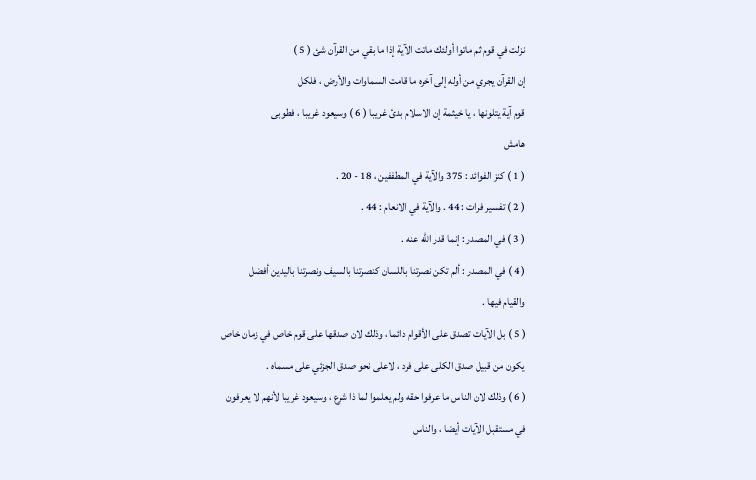نزلت في قوم ثم ماتوا أولئك ماتت الآية إذا ما بقي من القرآن شئ ( 5 )
إن القرآن يجري من أوله إلى آخره ما قامت السماوات والأرض ، فلكل
قوم آية يتلونها ، يا خيثمة إن الاسلام بدئ غريبا ( 6 ) وسيعود غريبا ، فطوبى
هامش
( 1 ) كنز الفوائد : 375 والآية في المطففين ، 18 - 20 .
( 2 ) تفسير فرات : 44 . والآية في الانعام : 44 .
( 3 ) في المصدر : إنما قدر الله عنه .
( 4 ) في المصدر : ألم تكن نصرتنا باللسان كنصرتنا بالسيف ونصرتنا باليدين أفضل
والقيام فيها .
( 5 ) بل الآيات تصدق على الأقوام دائما ، وذلك لان صدقها على قوم خاص في زمان خاص
يكون من قبيل صدق الكلى على فرد ، لاعلى نحو صدق الجزئي على مسماه .
( 6 ) وذلك لان الناس ما عرفوا حقه ولم يعلموا لما ذا شرع ، وسيعود غريبا لأنهم لا يعرفون
في مستقبل الآيات أيضا ، والناس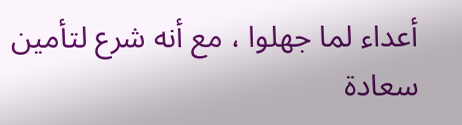أعداء لما جهلوا ، مع أنه شرع لتأمين سعادة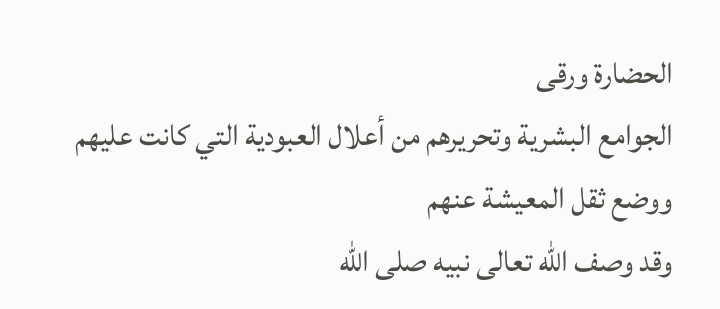الحضارة ورقى
الجوامع البشرية وتحريرهم من أعلال العبودية التي كانت عليهم ووضع ثقل المعيشة عنهم
وقد وصف الله تعالى نبيه صلى الله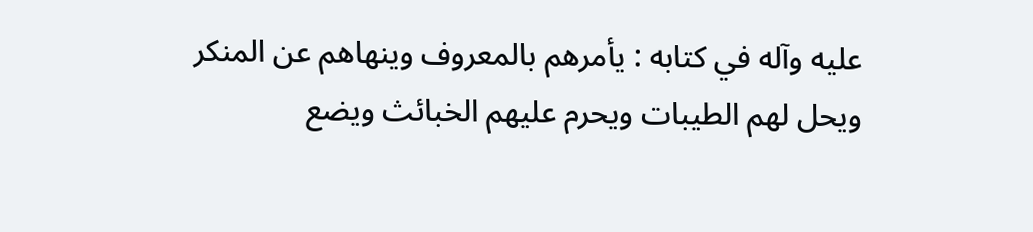عليه وآله في كتابه : يأمرهم بالمعروف وينهاهم عن المنكر
ويحل لهم الطيبات ويحرم عليهم الخبائث ويضع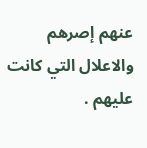عنهم إصرهم والاعلال التي كانت عليهم .